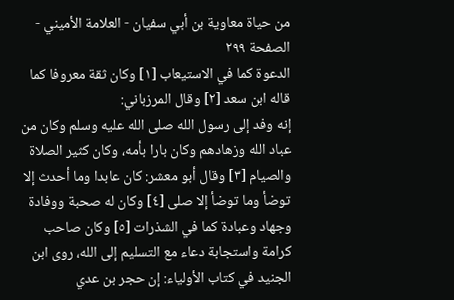من حياة معاوية بن أبي سفيان - العلامة الأميني - الصفحة ٢٩٩
الدعوة كما في الاستيعاب [١] وكان ثقة معروفا كما قاله ابن سعد [٢] وقال المرزباني:
إنه وفد إلى رسول الله صلى الله عليه وسلم وكان من عباد الله وزهادهم وكان بارا بأمه، وكان كثير الصلاة والصيام [٣] وقال أبو معشر: كان عابدا وما أحدث إلا توضأ وما توضأ إلا صلى [٤] وكان له صحبة ووفادة وجهاد وعبادة كما في الشذرات [٥] وكان صاحب كرامة واستجابة دعاء مع التسليم إلى الله، روى ابن الجنيد في كتاب الأولياء: إن حجر بن عدي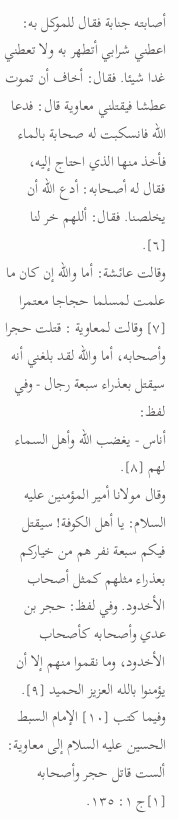أصابته جنابة فقال للموكل به: اعطني شرابي أتطهر به ولا تعطني غدا شيئا. فقال: أخاف أن تموت عطشا فيقتلني معاوية قال: فدعا الله فانسكبت له صحابة بالماء فأخذ منها الذي احتاج إليه، فقال له أصحابه: أدع الله أن يخلصنا. فقال: أللهم خر لنا [٦].
وقالت عائشة: أما والله إن كان ما علمت لمسلما حجاجا معتمرا [٧] وقالت لمعاوية : قتلت حجرا وأصحابه، أما والله لقد بلغني أنه سيقتل بعذراء سبعة رجال - وفي لفظ:
أناس - يغضب الله وأهل السماء لهم [٨].
وقال مولانا أمير المؤمنين عليه السلام: يا أهل الكوفة! سيقتل فيكم سبعة نفر هم من خياركم بعذراء مثلهم كمثل أصحاب الأخدود. وفي لفظ: حجر بن عدي وأصحابه كأصحاب الأخدود، وما نقموا منهم إلا أن يؤمنوا بالله العزيز الحميد [٩].
وفيما كتب [١٠] الإمام السبط الحسين عليه السلام إلى معاوية: ألست قاتل حجر وأصحابه
[١]ج ١: ١٣٥.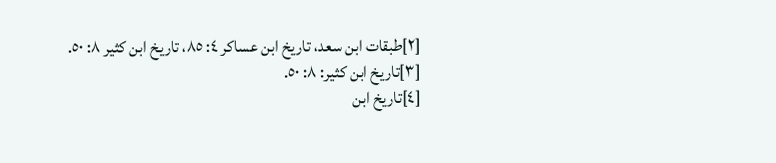[٢]طبقات ابن سعد، تاريخ ابن عساكر ٤: ٨٥، تاريخ ابن كثير ٨: ٥٠.
[٣]تاريخ ابن كثير: ٨: ٥٠.
[٤]تاريخ ابن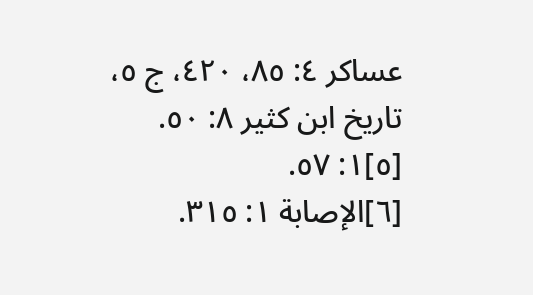عساكر ٤: ٨٥، ٤٢٠، ج ٥، تاريخ ابن كثير ٨: ٥٠.
[٥]١: ٥٧.
[٦]الإصابة ١: ٣١٥.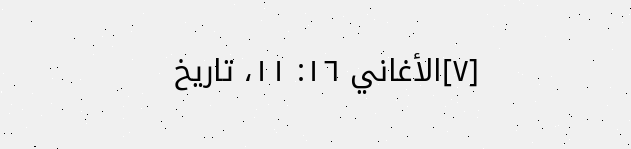[٧]الأغاني ١٦: ١١، تاريخ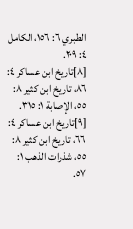الطبري ٦: ١٥٦، الكامل ٤: ٢٠٩.
[٨]تاريخ ابن عساكر ٤: ٨٦، تاريخ ابن كثير ٨: ٥٥، الإصابة ١: ٣١٥.
[٩]تاريخ ابن عساكر ٤: ٦٦، تاريخ ابن كثير ٨: ٥٥، شذرات الذهب ١: ٥٧.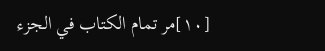[١٠]مر تمام الكتاب في الجزء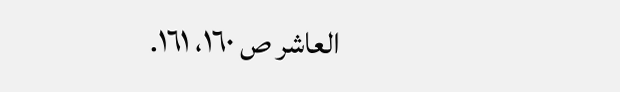العاشر ص ١٦٠، ١٦١.